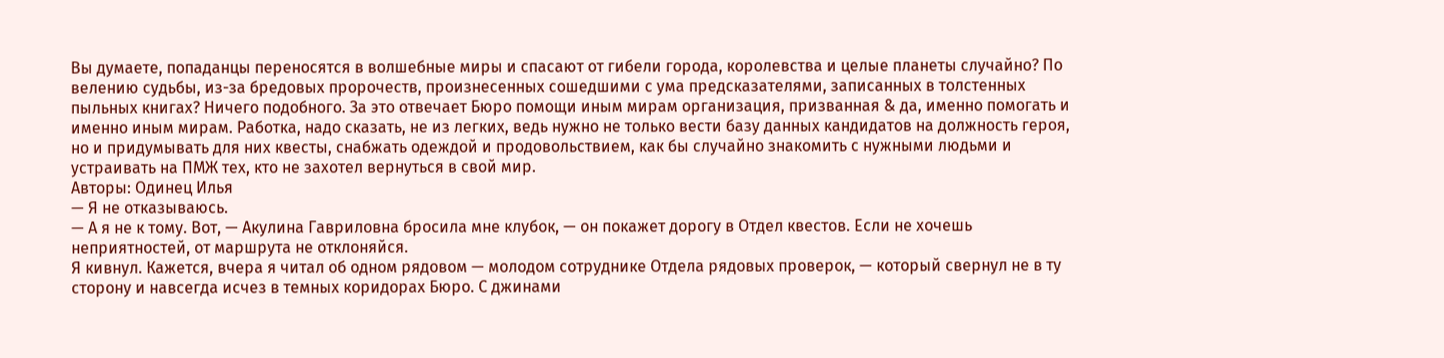Вы думаете, попаданцы переносятся в волшебные миры и спасают от гибели города, королевства и целые планеты случайно? По велению судьбы, из-за бредовых пророчеств, произнесенных сошедшими с ума предсказателями, записанных в толстенных пыльных книгах? Ничего подобного. За это отвечает Бюро помощи иным мирам организация, призванная & да, именно помогать и именно иным мирам. Работка, надо сказать, не из легких, ведь нужно не только вести базу данных кандидатов на должность героя, но и придумывать для них квесты, снабжать одеждой и продовольствием, как бы случайно знакомить с нужными людьми и устраивать на ПМЖ тех, кто не захотел вернуться в свой мир.
Авторы: Одинец Илья
— Я не отказываюсь.
— А я не к тому. Вот, — Акулина Гавриловна бросила мне клубок, — он покажет дорогу в Отдел квестов. Если не хочешь неприятностей, от маршрута не отклоняйся.
Я кивнул. Кажется, вчера я читал об одном рядовом — молодом сотруднике Отдела рядовых проверок, — который свернул не в ту сторону и навсегда исчез в темных коридорах Бюро. С джинами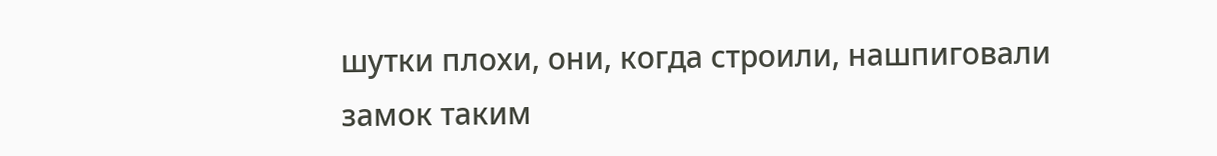шутки плохи, они, когда строили, нашпиговали замок таким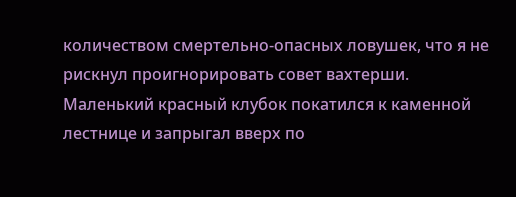количеством смертельно-опасных ловушек, что я не рискнул проигнорировать совет вахтерши.
Маленький красный клубок покатился к каменной лестнице и запрыгал вверх по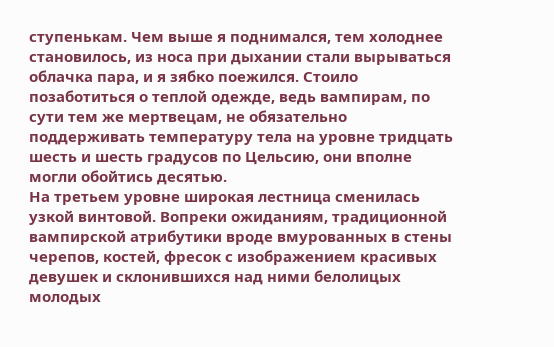ступенькам. Чем выше я поднимался, тем холоднее становилось, из носа при дыхании стали вырываться облачка пара, и я зябко поежился. Стоило позаботиться о теплой одежде, ведь вампирам, по сути тем же мертвецам, не обязательно поддерживать температуру тела на уровне тридцать шесть и шесть градусов по Цельсию, они вполне могли обойтись десятью.
На третьем уровне широкая лестница сменилась узкой винтовой. Вопреки ожиданиям, традиционной вампирской атрибутики вроде вмурованных в стены черепов, костей, фресок с изображением красивых девушек и склонившихся над ними белолицых молодых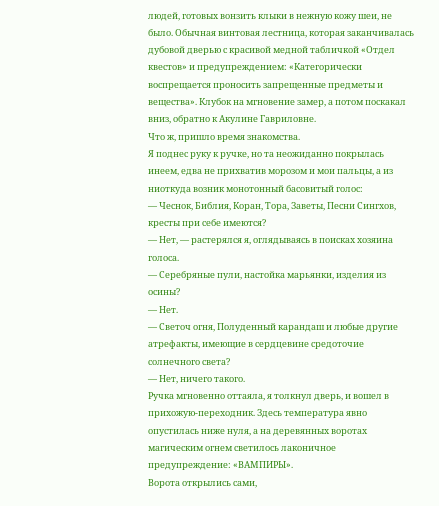людей, готовых вонзить клыки в нежную кожу шеи, не было. Обычная винтовая лестница, которая заканчивалась дубовой дверью с красивой медной табличкой «Отдел квестов» и предупреждением: «Категорически воспрещается проносить запрещенные предметы и вещества». Клубок на мгновение замер, а потом поскакал вниз, обратно к Акулине Гавриловне.
Что ж, пришло время знакомства.
Я поднес руку к ручке, но та неожиданно покрылась инеем, едва не прихватив морозом и мои пальцы, а из ниоткуда возник монотонный басовитый голос:
— Чеснок, Библия, Коран, Тора, Заветы, Песни Сингхов, кресты при себе имеются?
— Нет, — растерялся я, оглядываясь в поисках хозяина голоса.
— Серебряные пули, настойка марьянки, изделия из осины?
— Нет.
— Светоч огня, Полуденный карандаш и любые другие атрефакты, имеющие в сердцевине средоточие солнечного света?
— Нет, ничего такого.
Ручка мгновенно оттаяла, я толкнул дверь, и вошел в прихожую-переходник. Здесь температура явно опустилась ниже нуля, а на деревянных воротах магическим огнем светилось лаконичное предупреждение: «ВАМПИРЫ».
Ворота открылись сами,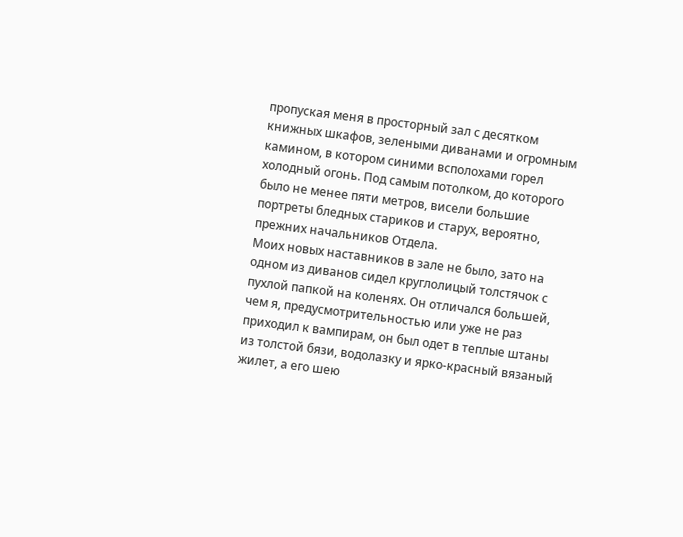пропуская меня в просторный зал с десятком книжных шкафов, зелеными диванами и огромным камином, в котором синими всполохами горел холодный огонь. Под самым потолком, до которого было не менее пяти метров, висели большие портреты бледных стариков и старух, вероятно, прежних начальников Отдела.
Моих новых наставников в зале не было, зато на одном из диванов сидел круглолицый толстячок с пухлой папкой на коленях. Он отличался большей, чем я, предусмотрительностью или уже не раз приходил к вампирам, он был одет в теплые штаны из толстой бязи, водолазку и ярко-красный вязаный жилет, а его шею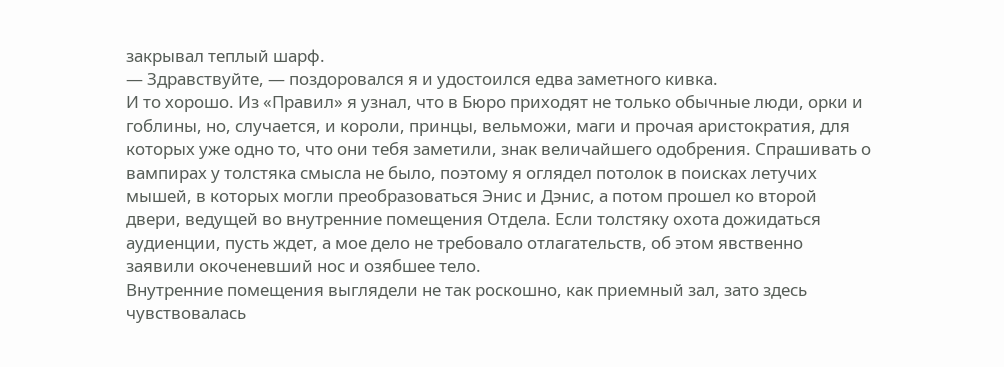закрывал теплый шарф.
— Здравствуйте, — поздоровался я и удостоился едва заметного кивка.
И то хорошо. Из «Правил» я узнал, что в Бюро приходят не только обычные люди, орки и гоблины, но, случается, и короли, принцы, вельможи, маги и прочая аристократия, для которых уже одно то, что они тебя заметили, знак величайшего одобрения. Спрашивать о вампирах у толстяка смысла не было, поэтому я оглядел потолок в поисках летучих мышей, в которых могли преобразоваться Энис и Дэнис, а потом прошел ко второй двери, ведущей во внутренние помещения Отдела. Если толстяку охота дожидаться аудиенции, пусть ждет, а мое дело не требовало отлагательств, об этом явственно заявили окоченевший нос и озябшее тело.
Внутренние помещения выглядели не так роскошно, как приемный зал, зато здесь чувствовалась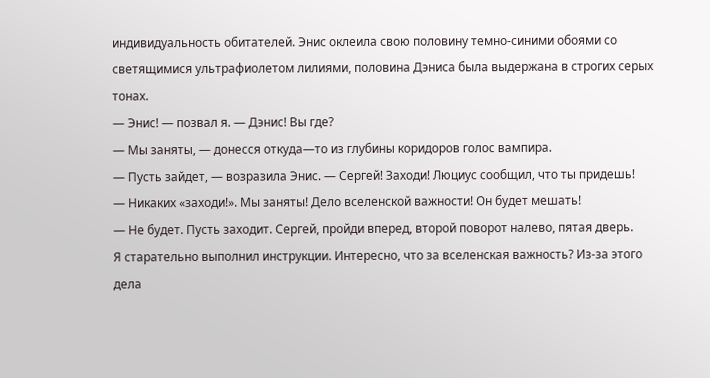индивидуальность обитателей. Энис оклеила свою половину темно-синими обоями со светящимися ультрафиолетом лилиями, половина Дэниса была выдержана в строгих серых тонах.
— Энис! — позвал я. — Дэнис! Вы где?
— Мы заняты, — донесся откуда—то из глубины коридоров голос вампира.
— Пусть зайдет, — возразила Энис. — Сергей! Заходи! Люциус сообщил, что ты придешь!
— Никаких «заходи!». Мы заняты! Дело вселенской важности! Он будет мешать!
— Не будет. Пусть заходит. Сергей, пройди вперед, второй поворот налево, пятая дверь.
Я старательно выполнил инструкции. Интересно, что за вселенская важность? Из-за этого дела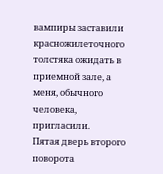вампиры заставили красножилеточного толстяка ожидать в приемной зале, а меня, обычного человека, пригласили.
Пятая дверь второго поворота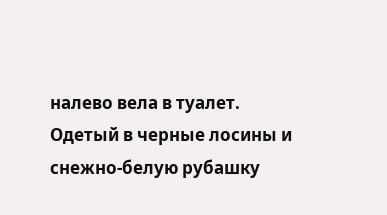налево вела в туалет. Одетый в черные лосины и снежно-белую рубашку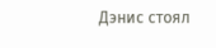Дэнис стоял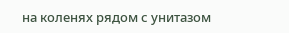на коленях рядом с унитазом